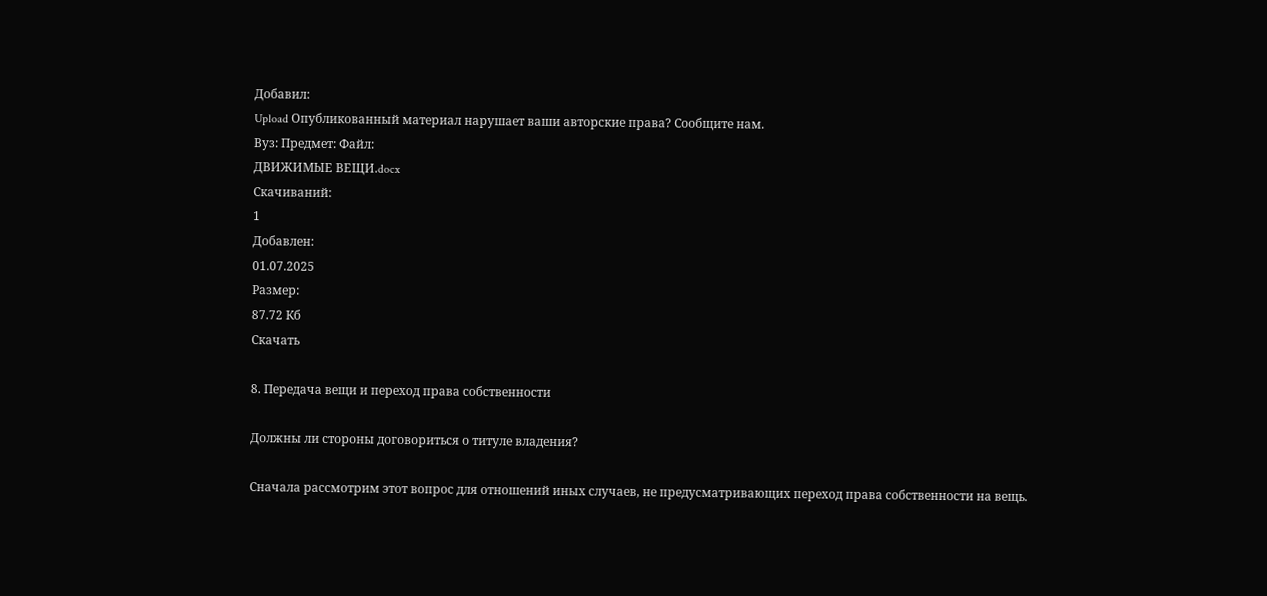Добавил:
Upload Опубликованный материал нарушает ваши авторские права? Сообщите нам.
Вуз: Предмет: Файл:
ДВИЖИМЫЕ ВЕЩИ.docx
Скачиваний:
1
Добавлен:
01.07.2025
Размер:
87.72 Кб
Скачать

8. Передача вещи и переход права собственности

Должны ли стороны договориться о титуле владения?

Сначала рассмотрим этот вопрос для отношений иных случаев, не предусматривающих переход права собственности на вещь.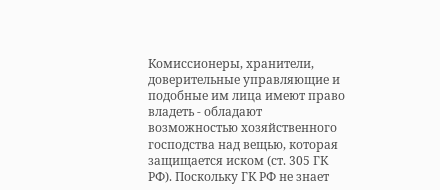Комиссионеры, хранители, доверительные управляющие и подобные им лица имеют право владеть - обладают возможностью хозяйственного господства над вещью, которая защищается иском (ст. 305 ГК РФ). Поскольку ГК РФ не знает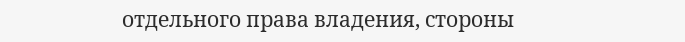отдельного права владения, стороны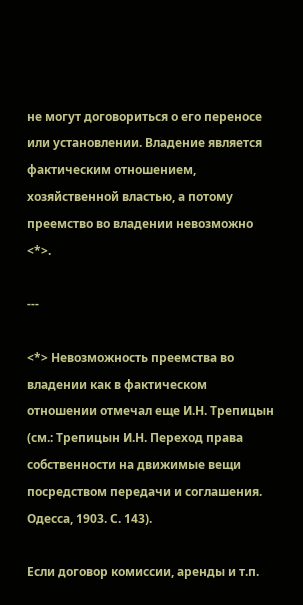не могут договориться о его переносе или установлении. Владение является фактическим отношением, хозяйственной властью, а потому преемство во владении невозможно <*>.

---

<*> Невозможность преемства во владении как в фактическом отношении отмечал еще И.Н. Трепицын (см.: Трепицын И.Н. Переход права собственности на движимые вещи посредством передачи и соглашения. Одесса, 1903. С. 143).

Если договор комиссии, аренды и т.п.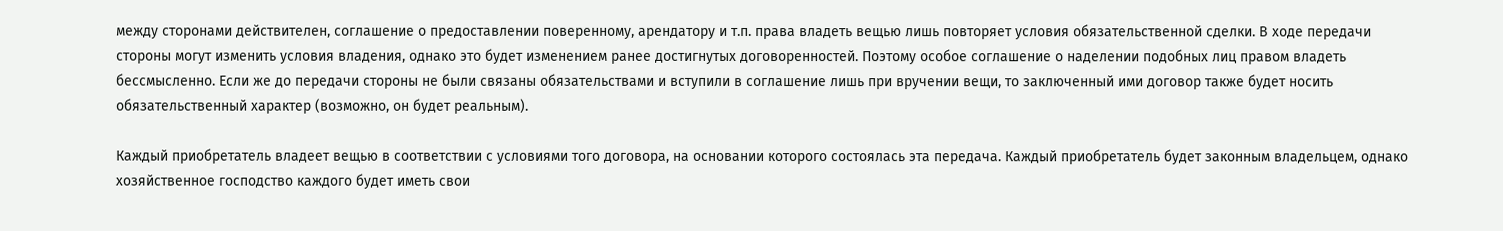между сторонами действителен, соглашение о предоставлении поверенному, арендатору и т.п. права владеть вещью лишь повторяет условия обязательственной сделки. В ходе передачи стороны могут изменить условия владения, однако это будет изменением ранее достигнутых договоренностей. Поэтому особое соглашение о наделении подобных лиц правом владеть бессмысленно. Если же до передачи стороны не были связаны обязательствами и вступили в соглашение лишь при вручении вещи, то заключенный ими договор также будет носить обязательственный характер (возможно, он будет реальным).

Каждый приобретатель владеет вещью в соответствии с условиями того договора, на основании которого состоялась эта передача. Каждый приобретатель будет законным владельцем, однако хозяйственное господство каждого будет иметь свои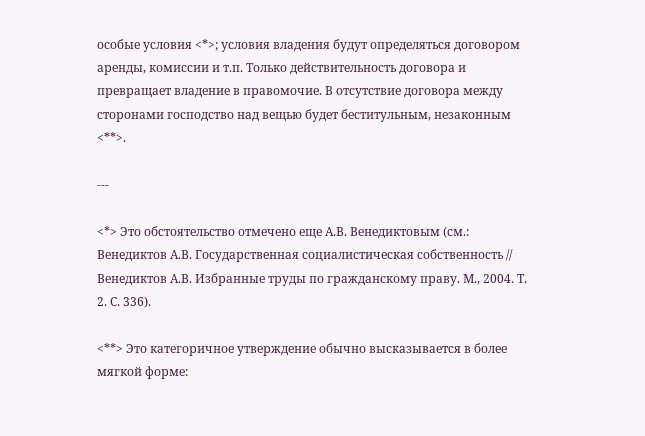особые условия <*>; условия владения будут определяться договором аренды, комиссии и т.п. Только действительность договора и превращает владение в правомочие. В отсутствие договора между сторонами господство над вещью будет беститульным, незаконным <**>.

---

<*> Это обстоятельство отмечено еще А.В. Венедиктовым (см.: Венедиктов А.В. Государственная социалистическая собственность // Венедиктов А.В. Избранные труды по гражданскому праву. М., 2004. Т. 2. С. 336).

<**> Это категоричное утверждение обычно высказывается в более мягкой форме: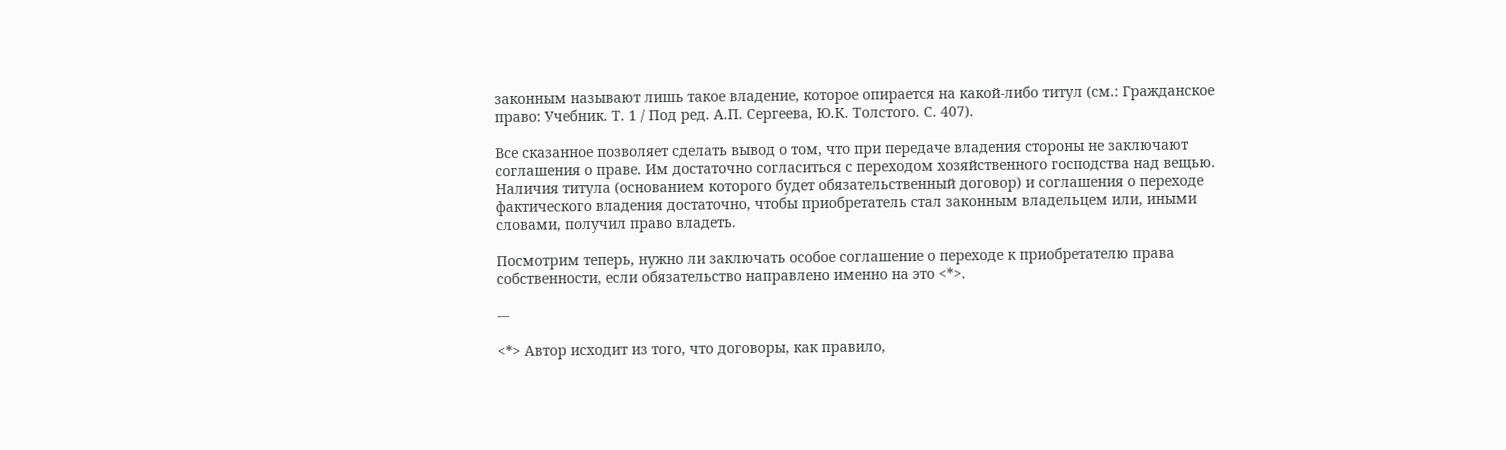законным называют лишь такое владение, которое опирается на какой-либо титул (см.: Гражданское право: Учебник. Т. 1 / Под ред. А.П. Сергеева, Ю.К. Толстого. С. 407).

Все сказанное позволяет сделать вывод о том, что при передаче владения стороны не заключают соглашения о праве. Им достаточно согласиться с переходом хозяйственного господства над вещью. Наличия титула (основанием которого будет обязательственный договор) и соглашения о переходе фактического владения достаточно, чтобы приобретатель стал законным владельцем или, иными словами, получил право владеть.

Посмотрим теперь, нужно ли заключать особое соглашение о переходе к приобретателю права собственности, если обязательство направлено именно на это <*>.

---

<*> Автор исходит из того, что договоры, как правило,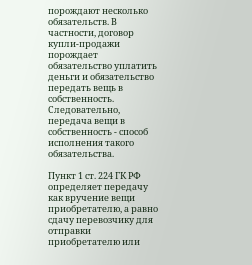порождают несколько обязательств. В частности, договор купли-продажи порождает обязательство уплатить деньги и обязательство передать вещь в собственность. Следовательно, передача вещи в собственность - способ исполнения такого обязательства.

Пункт 1 ст. 224 ГК РФ определяет передачу как вручение вещи приобретателю, а равно сдачу перевозчику для отправки приобретателю или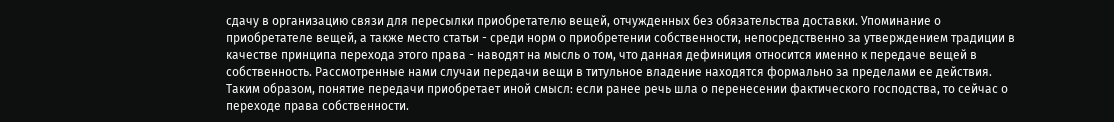сдачу в организацию связи для пересылки приобретателю вещей, отчужденных без обязательства доставки. Упоминание о приобретателе вещей, а также место статьи - среди норм о приобретении собственности, непосредственно за утверждением традиции в качестве принципа перехода этого права - наводят на мысль о том, что данная дефиниция относится именно к передаче вещей в собственность. Рассмотренные нами случаи передачи вещи в титульное владение находятся формально за пределами ее действия. Таким образом, понятие передачи приобретает иной смысл: если ранее речь шла о перенесении фактического господства, то сейчас о переходе права собственности.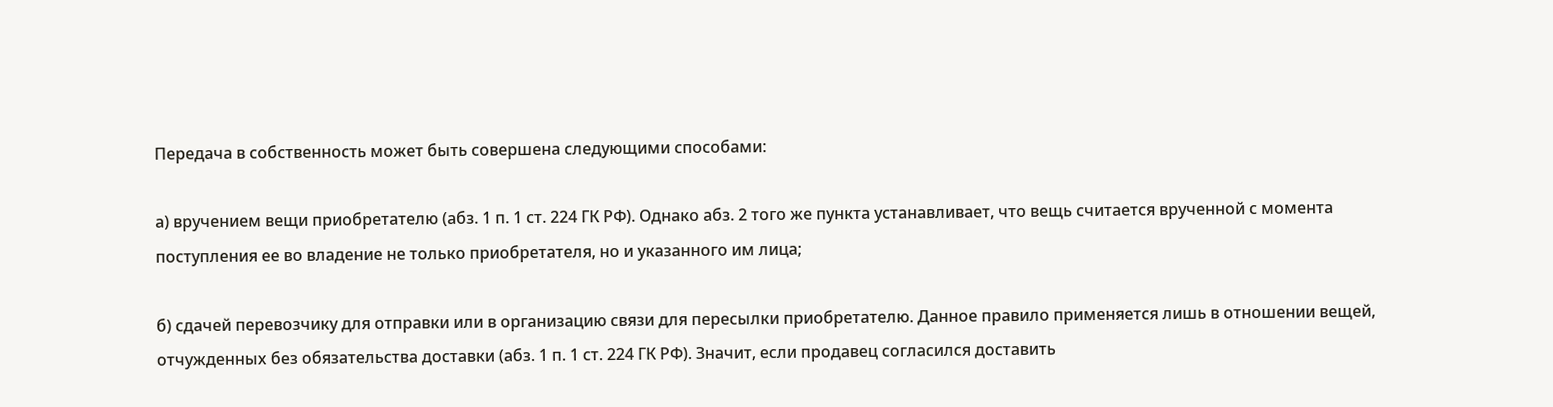Передача в собственность может быть совершена следующими способами:

а) вручением вещи приобретателю (абз. 1 п. 1 ст. 224 ГК РФ). Однако абз. 2 того же пункта устанавливает, что вещь считается врученной с момента поступления ее во владение не только приобретателя, но и указанного им лица;

б) сдачей перевозчику для отправки или в организацию связи для пересылки приобретателю. Данное правило применяется лишь в отношении вещей, отчужденных без обязательства доставки (абз. 1 п. 1 ст. 224 ГК РФ). Значит, если продавец согласился доставить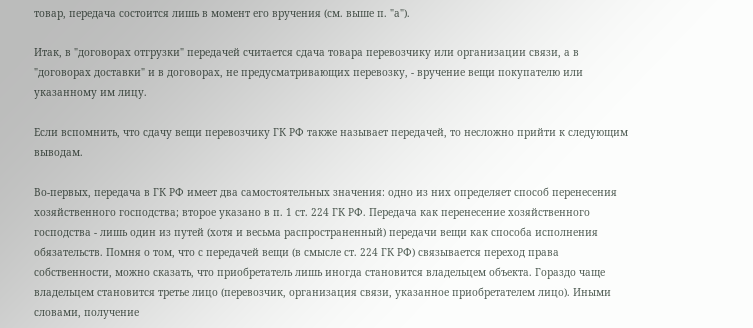товар, передача состоится лишь в момент его вручения (см. выше п. "а").

Итак, в "договорах отгрузки" передачей считается сдача товара перевозчику или организации связи, а в "договорах доставки" и в договорах, не предусматривающих перевозку, - вручение вещи покупателю или указанному им лицу.

Если вспомнить, что сдачу вещи перевозчику ГК РФ также называет передачей, то несложно прийти к следующим выводам.

Во-первых, передача в ГК РФ имеет два самостоятельных значения: одно из них определяет способ перенесения хозяйственного господства; второе указано в п. 1 ст. 224 ГК РФ. Передача как перенесение хозяйственного господства - лишь один из путей (хотя и весьма распространенный) передачи вещи как способа исполнения обязательств. Помня о том, что с передачей вещи (в смысле ст. 224 ГК РФ) связывается переход права собственности, можно сказать, что приобретатель лишь иногда становится владельцем объекта. Гораздо чаще владельцем становится третье лицо (перевозчик, организация связи, указанное приобретателем лицо). Иными словами, получение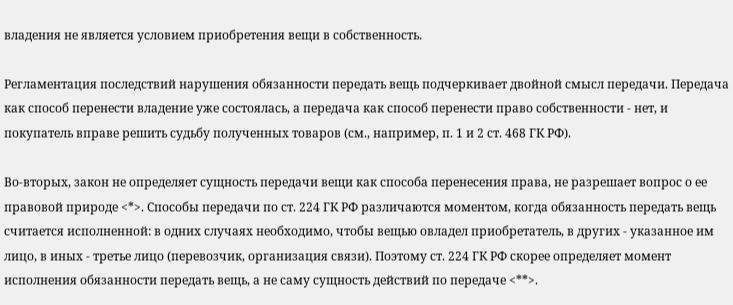владения не является условием приобретения вещи в собственность.

Регламентация последствий нарушения обязанности передать вещь подчеркивает двойной смысл передачи. Передача как способ перенести владение уже состоялась, а передача как способ перенести право собственности - нет, и покупатель вправе решить судьбу полученных товаров (см., например, п. 1 и 2 ст. 468 ГК РФ).

Во-вторых, закон не определяет сущность передачи вещи как способа перенесения права, не разрешает вопрос о ее правовой природе <*>. Способы передачи по ст. 224 ГК РФ различаются моментом, когда обязанность передать вещь считается исполненной: в одних случаях необходимо, чтобы вещью овладел приобретатель, в других - указанное им лицо, в иных - третье лицо (перевозчик, организация связи). Поэтому ст. 224 ГК РФ скорее определяет момент исполнения обязанности передать вещь, а не саму сущность действий по передаче <**>.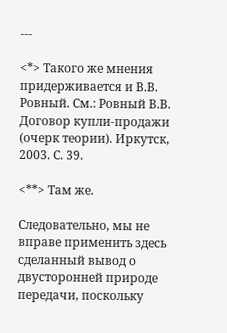---

<*> Такого же мнения придерживается и В.В. Ровный. См.: Ровный В.В. Договор купли-продажи (очерк теории). Иркутск, 2003. С. 39.

<**> Там же.

Следовательно, мы не вправе применить здесь сделанный вывод о двусторонней природе передачи, поскольку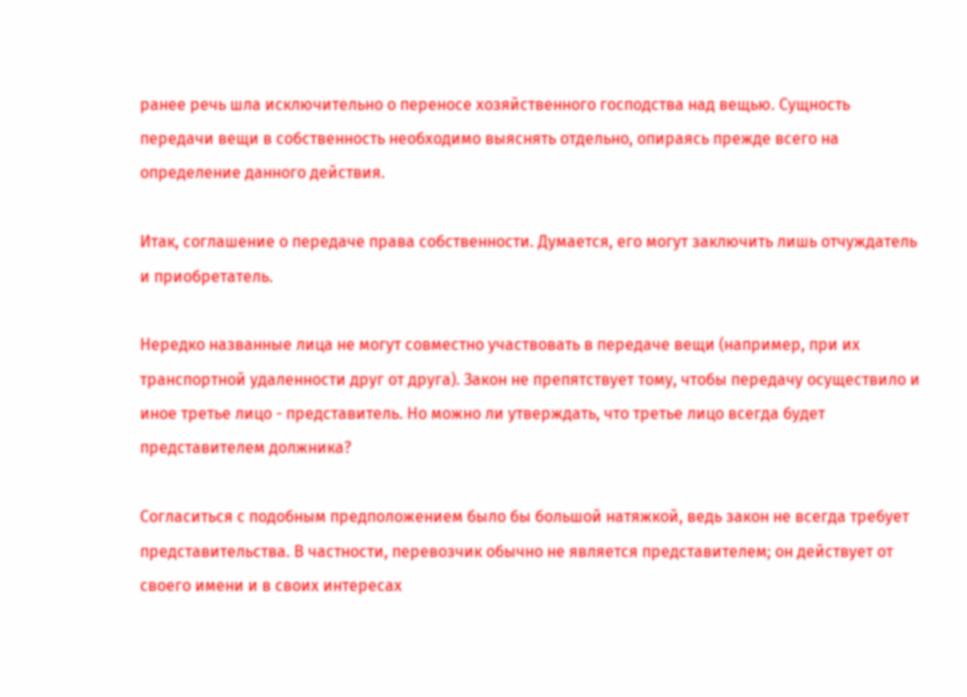ранее речь шла исключительно о переносе хозяйственного господства над вещью. Сущность передачи вещи в собственность необходимо выяснять отдельно, опираясь прежде всего на определение данного действия.

Итак, соглашение о передаче права собственности. Думается, его могут заключить лишь отчуждатель и приобретатель.

Нередко названные лица не могут совместно участвовать в передаче вещи (например, при их транспортной удаленности друг от друга). Закон не препятствует тому, чтобы передачу осуществило и иное третье лицо - представитель. Но можно ли утверждать, что третье лицо всегда будет представителем должника?

Согласиться с подобным предположением было бы большой натяжкой, ведь закон не всегда требует представительства. В частности, перевозчик обычно не является представителем; он действует от своего имени и в своих интересах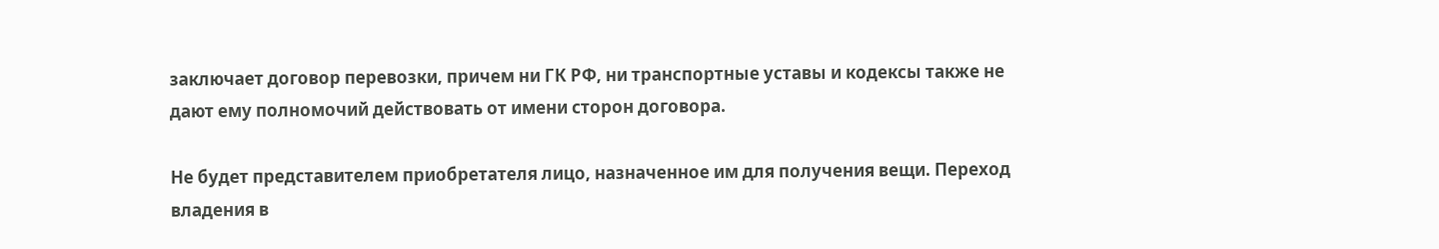заключает договор перевозки, причем ни ГК РФ, ни транспортные уставы и кодексы также не дают ему полномочий действовать от имени сторон договора.

Не будет представителем приобретателя лицо, назначенное им для получения вещи. Переход владения в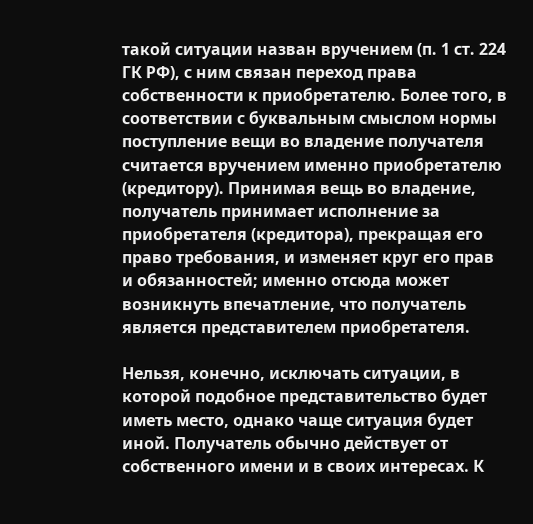такой ситуации назван вручением (п. 1 ст. 224 ГК РФ), с ним связан переход права собственности к приобретателю. Более того, в соответствии с буквальным смыслом нормы поступление вещи во владение получателя считается вручением именно приобретателю (кредитору). Принимая вещь во владение, получатель принимает исполнение за приобретателя (кредитора), прекращая его право требования, и изменяет круг его прав и обязанностей; именно отсюда может возникнуть впечатление, что получатель является представителем приобретателя.

Нельзя, конечно, исключать ситуации, в которой подобное представительство будет иметь место, однако чаще ситуация будет иной. Получатель обычно действует от собственного имени и в своих интересах. К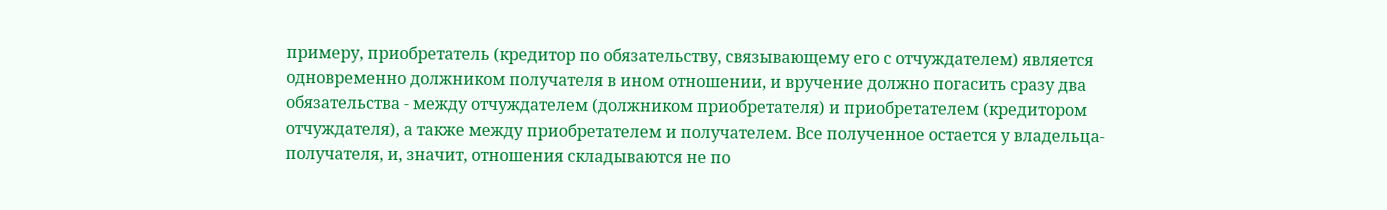примеру, приобретатель (кредитор по обязательству, связывающему его с отчуждателем) является одновременно должником получателя в ином отношении, и вручение должно погасить сразу два обязательства - между отчуждателем (должником приобретателя) и приобретателем (кредитором отчуждателя), а также между приобретателем и получателем. Все полученное остается у владельца-получателя, и, значит, отношения складываются не по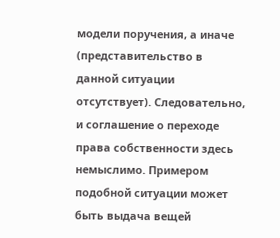модели поручения, а иначе (представительство в данной ситуации отсутствует). Следовательно, и соглашение о переходе права собственности здесь немыслимо. Примером подобной ситуации может быть выдача вещей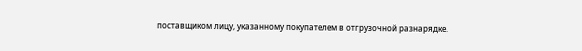поставщиком лицу, указанному покупателем в отгрузочной разнарядке.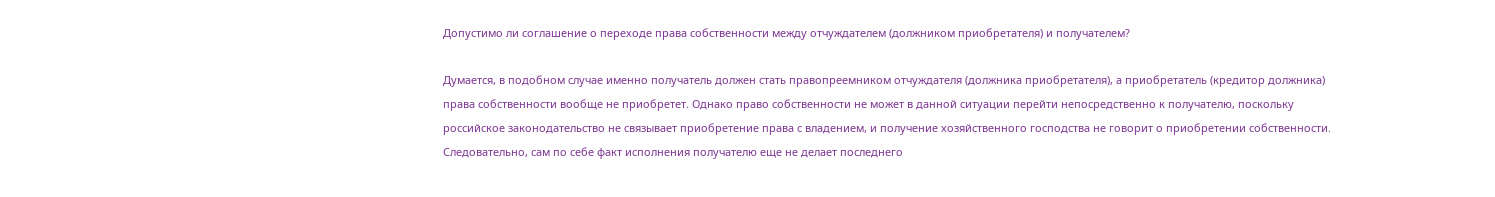Допустимо ли соглашение о переходе права собственности между отчуждателем (должником приобретателя) и получателем?

Думается, в подобном случае именно получатель должен стать правопреемником отчуждателя (должника приобретателя), а приобретатель (кредитор должника) права собственности вообще не приобретет. Однако право собственности не может в данной ситуации перейти непосредственно к получателю, поскольку российское законодательство не связывает приобретение права с владением, и получение хозяйственного господства не говорит о приобретении собственности. Следовательно, сам по себе факт исполнения получателю еще не делает последнего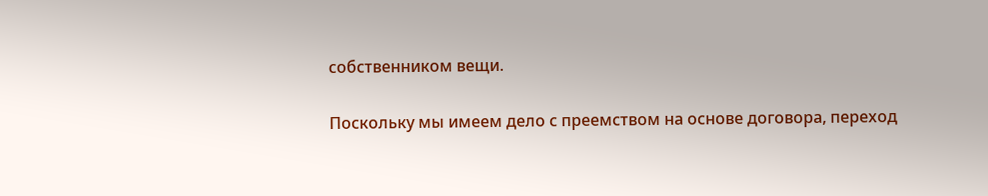собственником вещи.

Поскольку мы имеем дело с преемством на основе договора, переход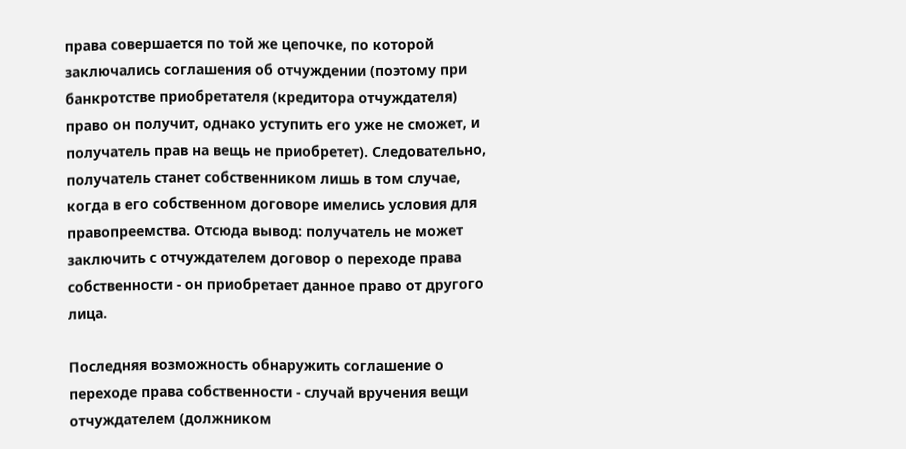права совершается по той же цепочке, по которой заключались соглашения об отчуждении (поэтому при банкротстве приобретателя (кредитора отчуждателя) право он получит, однако уступить его уже не сможет, и получатель прав на вещь не приобретет). Следовательно, получатель станет собственником лишь в том случае, когда в его собственном договоре имелись условия для правопреемства. Отсюда вывод: получатель не может заключить с отчуждателем договор о переходе права собственности - он приобретает данное право от другого лица.

Последняя возможность обнаружить соглашение о переходе права собственности - случай вручения вещи отчуждателем (должником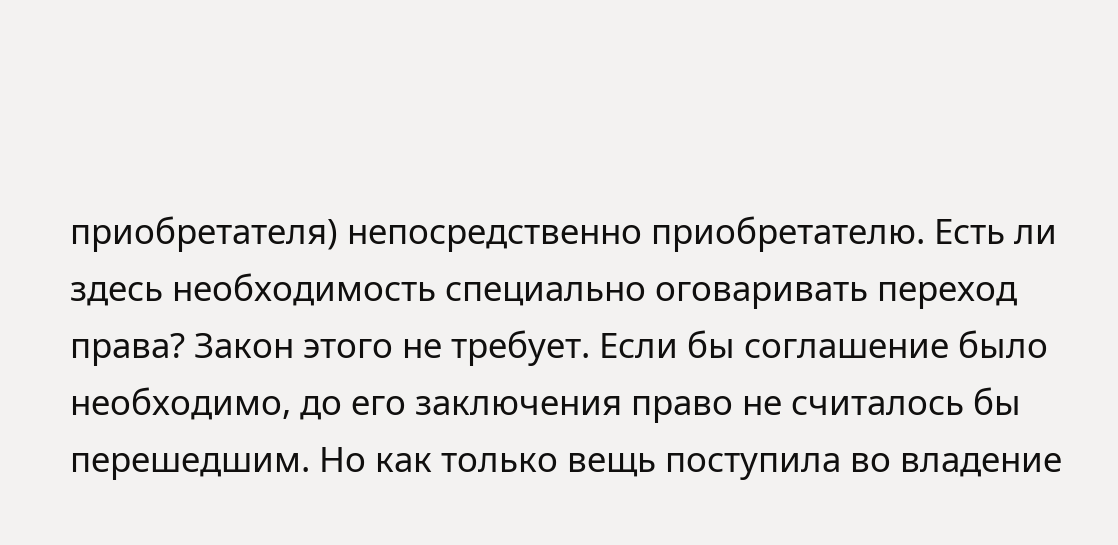приобретателя) непосредственно приобретателю. Есть ли здесь необходимость специально оговаривать переход права? Закон этого не требует. Если бы соглашение было необходимо, до его заключения право не считалось бы перешедшим. Но как только вещь поступила во владение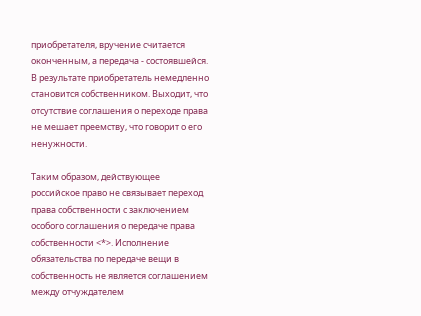приобретателя, вручение считается оконченным, а передача - состоявшейся. В результате приобретатель немедленно становится собственником. Выходит, что отсутствие соглашения о переходе права не мешает преемству, что говорит о его ненужности.

Таким образом, действующее российское право не связывает переход права собственности с заключением особого соглашения о передаче права собственности <*>. Исполнение обязательства по передаче вещи в собственность не является соглашением между отчуждателем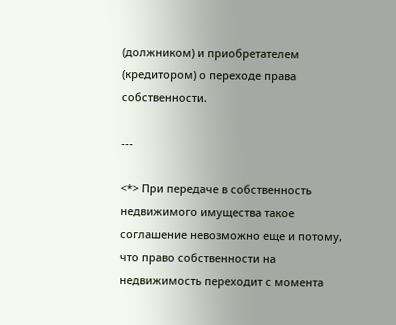(должником) и приобретателем (кредитором) о переходе права собственности.

---

<*> При передаче в собственность недвижимого имущества такое соглашение невозможно еще и потому, что право собственности на недвижимость переходит с момента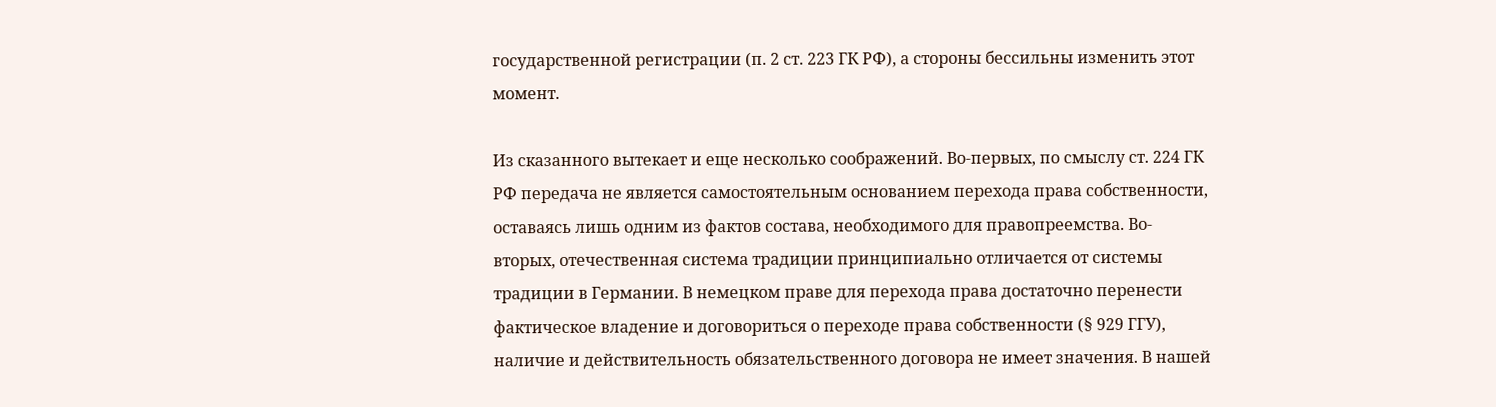государственной регистрации (п. 2 ст. 223 ГК РФ), а стороны бессильны изменить этот момент.

Из сказанного вытекает и еще несколько соображений. Во-первых, по смыслу ст. 224 ГК РФ передача не является самостоятельным основанием перехода права собственности, оставаясь лишь одним из фактов состава, необходимого для правопреемства. Во-вторых, отечественная система традиции принципиально отличается от системы традиции в Германии. В немецком праве для перехода права достаточно перенести фактическое владение и договориться о переходе права собственности (§ 929 ГГУ), наличие и действительность обязательственного договора не имеет значения. В нашей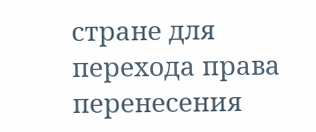стране для перехода права перенесения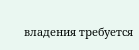владения требуется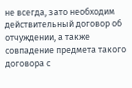не всегда, зато необходим действительный договор об отчуждении, а также совпадение предмета такого договора с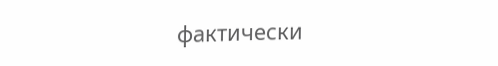фактически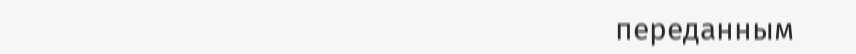переданным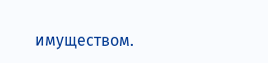имуществом.